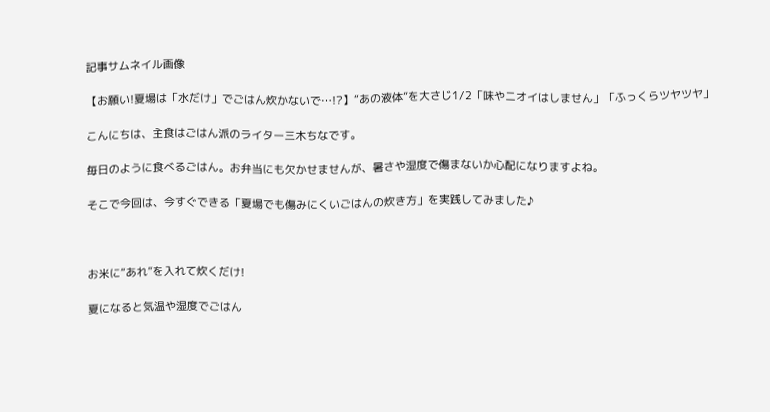記事サムネイル画像

【お願い!夏場は「水だけ」でごはん炊かないで…!?】“あの液体”を大さじ1/2「味やニオイはしません」「ふっくらツヤツヤ」

こんにちは、主食はごはん派のライター三木ちなです。

毎日のように食べるごはん。お弁当にも欠かせませんが、暑さや湿度で傷まないか心配になりますよね。

そこで今回は、今すぐできる「夏場でも傷みにくいごはんの炊き方」を実践してみました♪



お米に“あれ”を入れて炊くだけ!

夏になると気温や湿度でごはん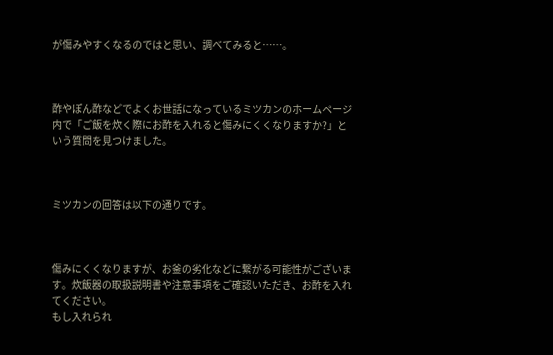が傷みやすくなるのではと思い、調べてみると……。



酢やぽん酢などでよくお世話になっているミツカンのホームページ内で「ご飯を炊く際にお酢を入れると傷みにくくなりますか?」という質問を見つけました。



ミツカンの回答は以下の通りです。



傷みにくくなりますが、お釜の劣化などに繋がる可能性がございます。炊飯器の取扱説明書や注意事項をご確認いただき、お酢を入れてください。
もし入れられ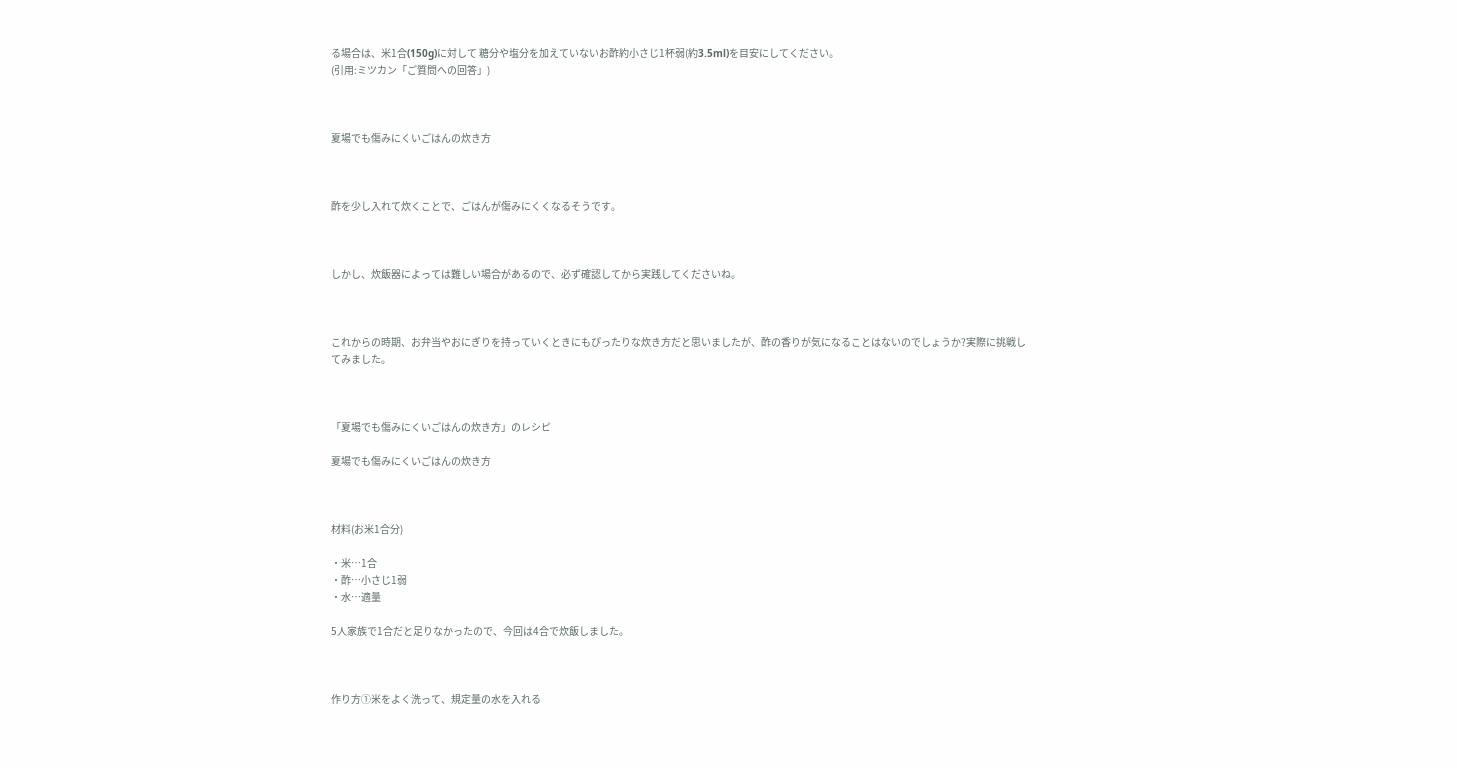る場合は、米1合(150g)に対して 糖分や塩分を加えていないお酢約小さじ1杯弱(約3.5ml)を目安にしてください。
(引用:ミツカン「ご質問への回答」)



夏場でも傷みにくいごはんの炊き方



酢を少し入れて炊くことで、ごはんが傷みにくくなるそうです。



しかし、炊飯器によっては難しい場合があるので、必ず確認してから実践してくださいね。



これからの時期、お弁当やおにぎりを持っていくときにもぴったりな炊き方だと思いましたが、酢の香りが気になることはないのでしょうか?実際に挑戦してみました。



「夏場でも傷みにくいごはんの炊き方」のレシピ

夏場でも傷みにくいごはんの炊き方



材料(お米1合分)

・米…1合
・酢…小さじ1弱
・水…適量

5人家族で1合だと足りなかったので、今回は4合で炊飯しました。



作り方①米をよく洗って、規定量の水を入れる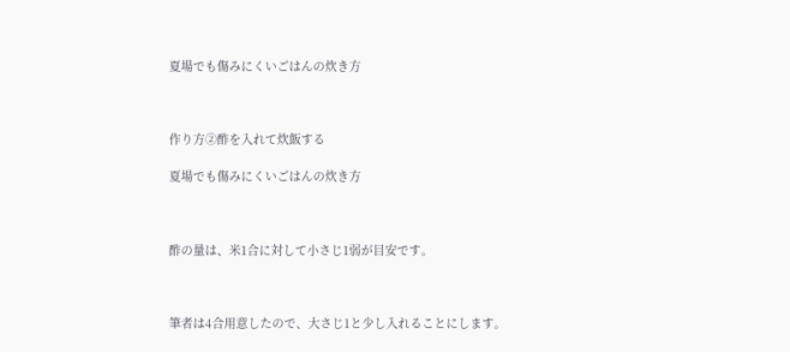夏場でも傷みにくいごはんの炊き方



作り方②酢を入れて炊飯する

夏場でも傷みにくいごはんの炊き方



酢の量は、米1合に対して小さじ1弱が目安です。



筆者は4合用意したので、大さじ1と少し入れることにします。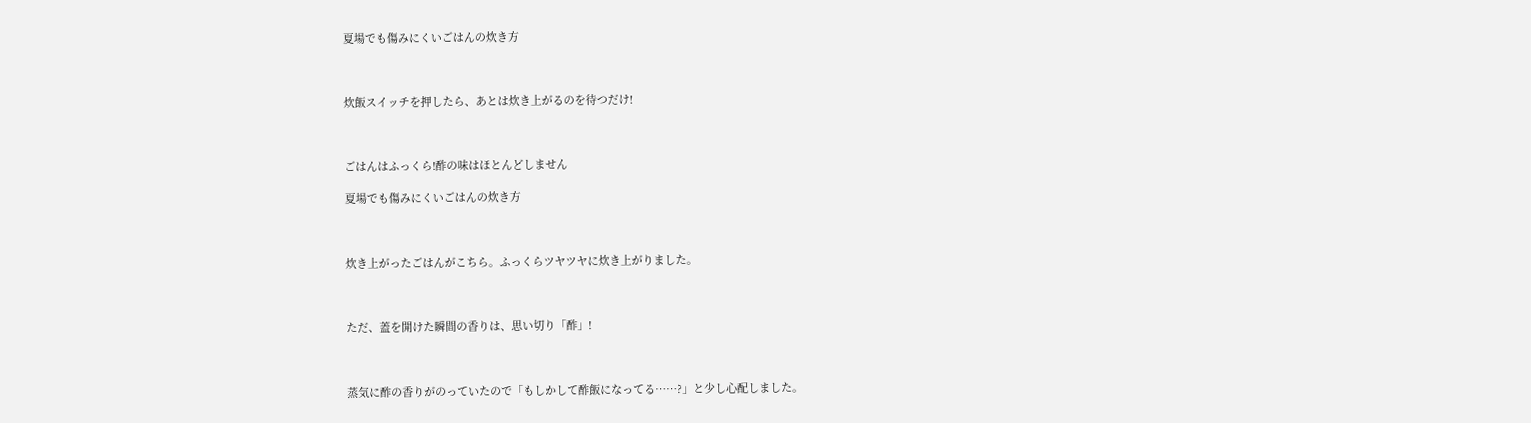夏場でも傷みにくいごはんの炊き方



炊飯スイッチを押したら、あとは炊き上がるのを待つだけ!



ごはんはふっくら!酢の味はほとんどしません

夏場でも傷みにくいごはんの炊き方



炊き上がったごはんがこちら。ふっくらツヤツヤに炊き上がりました。



ただ、蓋を開けた瞬間の香りは、思い切り「酢」!



蒸気に酢の香りがのっていたので「もしかして酢飯になってる……?」と少し心配しました。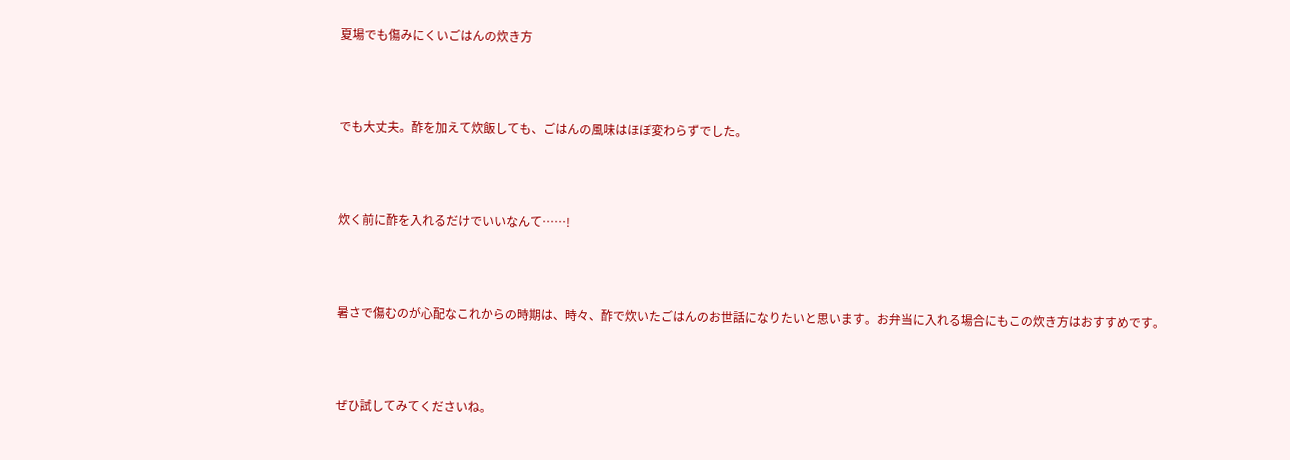夏場でも傷みにくいごはんの炊き方



でも大丈夫。酢を加えて炊飯しても、ごはんの風味はほぼ変わらずでした。



炊く前に酢を入れるだけでいいなんて……!



暑さで傷むのが心配なこれからの時期は、時々、酢で炊いたごはんのお世話になりたいと思います。お弁当に入れる場合にもこの炊き方はおすすめです。



ぜひ試してみてくださいね。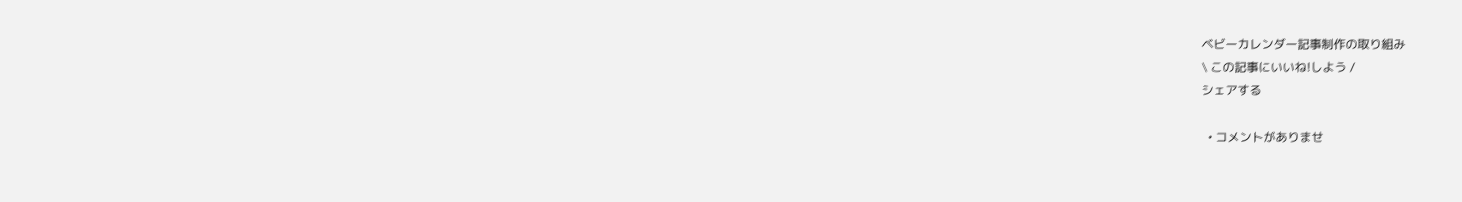ベビーカレンダー記事制作の取り組み
\ この記事にいいね!しよう /
シェアする

  • コメントがありませ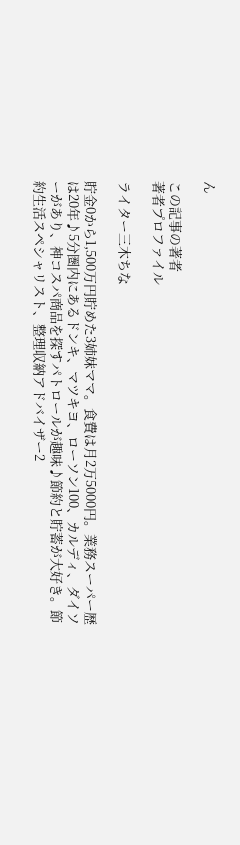ん

この記事の著者
著者プロファイル

ライター三木ちな

貯金0から1,500万円貯めた3姉妹ママ。食費は月2万5000円。業務スーパー歴は20年♪5分圏内にあるドンキ、マツキヨ、ローソン100、カルディ、ダイソーがあり、神コスパ商品を探すパトロールが趣味♪節約と貯蓄が大好き。節約生活スペシャリスト、整理収納アドバイザー2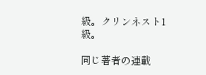級。クリンネスト1級。

同じ著者の連載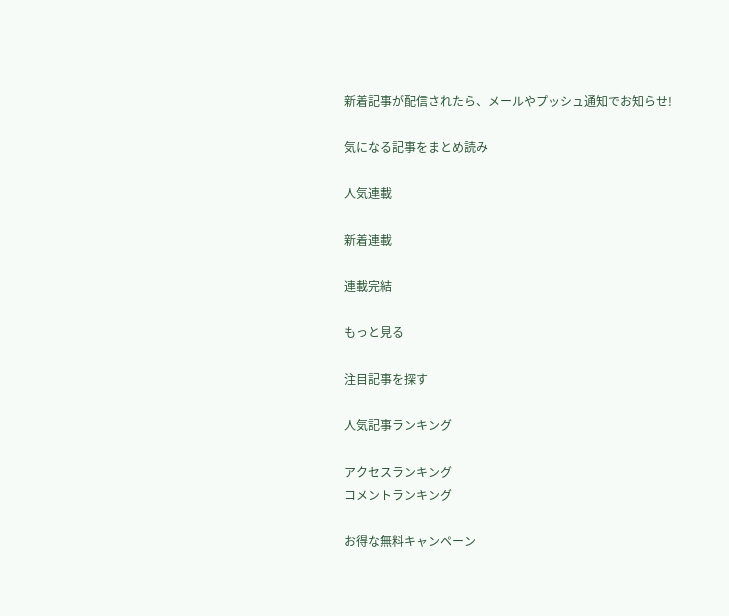新着記事が配信されたら、メールやプッシュ通知でお知らせ!

気になる記事をまとめ読み

人気連載

新着連載

連載完結

もっと見る

注目記事を探す

人気記事ランキング

アクセスランキング
コメントランキング

お得な無料キャンペーン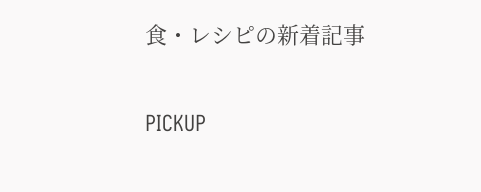食・レシピの新着記事

PICKUP